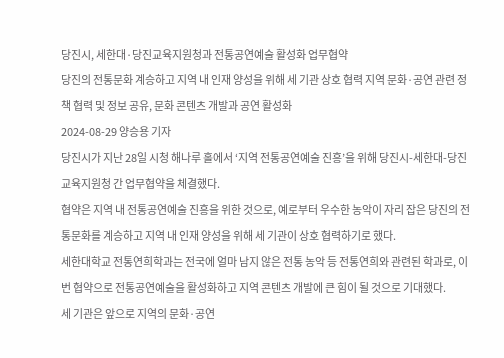당진시, 세한대·당진교육지원청과 전통공연예술 활성화 업무협약
당진의 전통문화 계승하고 지역 내 인재 양성을 위해 세 기관 상호 협력 지역 문화·공연 관련 정책 협력 및 정보 공유, 문화 콘텐츠 개발과 공연 활성화
2024-08-29 양승용 기자
당진시가 지난 28일 시청 해나루 홀에서 ‘지역 전통공연예술 진흥’을 위해 당진시-세한대-당진교육지원청 간 업무협약을 체결했다.
협약은 지역 내 전통공연예술 진흥을 위한 것으로, 예로부터 우수한 농악이 자리 잡은 당진의 전통문화를 계승하고 지역 내 인재 양성을 위해 세 기관이 상호 협력하기로 했다.
세한대학교 전통연희학과는 전국에 얼마 남지 않은 전통 농악 등 전통연희와 관련된 학과로, 이번 협약으로 전통공연예술을 활성화하고 지역 콘텐츠 개발에 큰 힘이 될 것으로 기대했다.
세 기관은 앞으로 지역의 문화·공연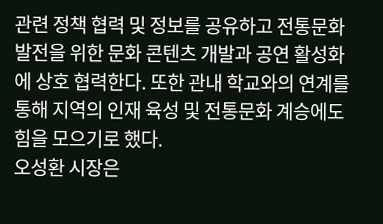관련 정책 협력 및 정보를 공유하고 전통문화 발전을 위한 문화 콘텐츠 개발과 공연 활성화에 상호 협력한다. 또한 관내 학교와의 연계를 통해 지역의 인재 육성 및 전통문화 계승에도 힘을 모으기로 했다.
오성환 시장은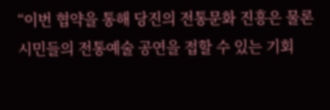“이번 협약을 통해 당진의 전통문화 진흥은 물론 시민들의 전통예술 공연을 접할 수 있는 기회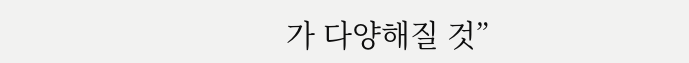가 다양해질 것”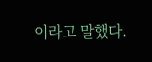이라고 말했다.